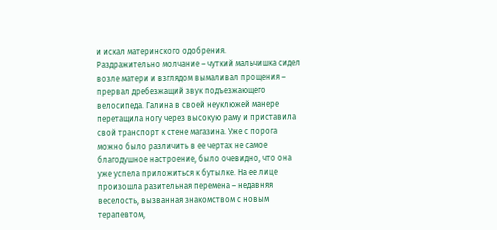и искал материнского одобрения.
Раздражительно молчание – чуткий мальчишка сидел возле матери и взглядом вымаливал прощения – прервал дребезжащий звук подъезжающего велосипеда. Галина в своей неуклюжей манере перетащила ногу через высокую раму и приставила свой транспорт к стене магазина. Уже с порога можно было различить в ее чертах не самое благодушное настроение, было очевидно, что она уже успела приложиться к бутылке. На ее лице произошла разительная перемена – недавняя веселость, вызванная знакомством с новым терапевтом,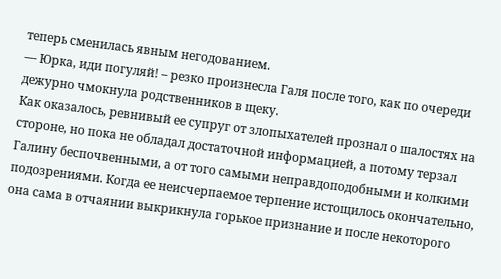теперь сменилась явным негодованием.
— Юрка, иди погуляй! – резко произнесла Галя после того, как по очереди дежурно чмокнула родственников в щеку.
Как оказалось, ревнивый ее супруг от злопыхателей прознал о шалостях на стороне, но пока не обладал достаточной информацией, а потому терзал Галину беспочвенными, а от того самыми неправдоподобными и колкими подозрениями. Когда ее неисчерпаемое терпение истощилось окончательно, она сама в отчаянии выкрикнула горькое признание и после некоторого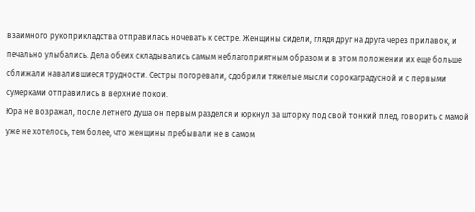взаимного рукоприкладства отправилась ночевать к сестре. Женщины сидели, глядя друг на друга через прилавок, и печально улыбались. Дела обеих складывались самым неблагоприятным образом и в этом положении их еще больше сближали навалившиеся трудности. Сестры погоревали, сдобрили тяжелые мысли сорокаградусной и с первыми сумерками отправились в верхние покои.
Юра не возражал, после летнего душа он первым разделся и юркнул за шторку под свой тонкий плед, говорить с мамой уже не хотелось, тем более, что женщины пребывали не в самом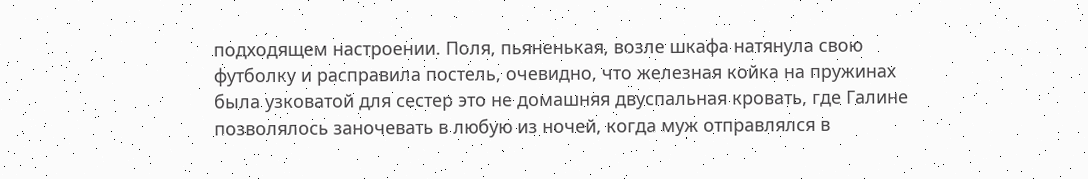подходящем настроении. Поля, пьяненькая, возле шкафа натянула свою футболку и расправила постель, очевидно, что железная койка на пружинах была узковатой для сестер это не домашняя двуспальная кровать, где Галине позволялось заночевать в любую из ночей, когда муж отправлялся в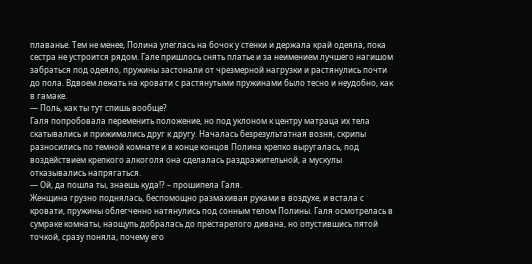плаванье. Тем не менее, Полина улеглась на бочок у стенки и держала край одеяла, пока сестра не устроится рядом. Гале пришлось снять платье и за неимением лучшего нагишом забраться под одеяло, пружины застонали от чрезмерной нагрузки и растянулись почти до пола. Вдвоем лежать на кровати с растянутыми пружинами было тесно и неудобно, как в гамаке.
— Поль, как ты тут спишь вообще?
Галя попробовала переменить положение, но под уклоном к центру матраца их тела скатывались и прижимались друг к другу. Началась безрезультатная возня, скрипы разносились по темной комнате и в конце концов Полина крепко выругалась, под воздействием крепкого алкоголя она сделалась раздражительной, а мускулы отказывались напрягаться.
— Ой, да пошла ты, знаешь куда!? – прошипела Галя.
Женщина грузно поднялась, беспомощно размахивая руками в воздухе, и встала с кровати, пружины облегченно натянулись под сонным телом Полины. Галя осмотрелась в сумраке комнаты, наощупь добралась до престарелого дивана, но опустившись пятой точкой, сразу поняла, почему его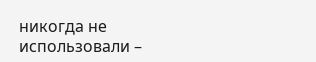никогда не использовали –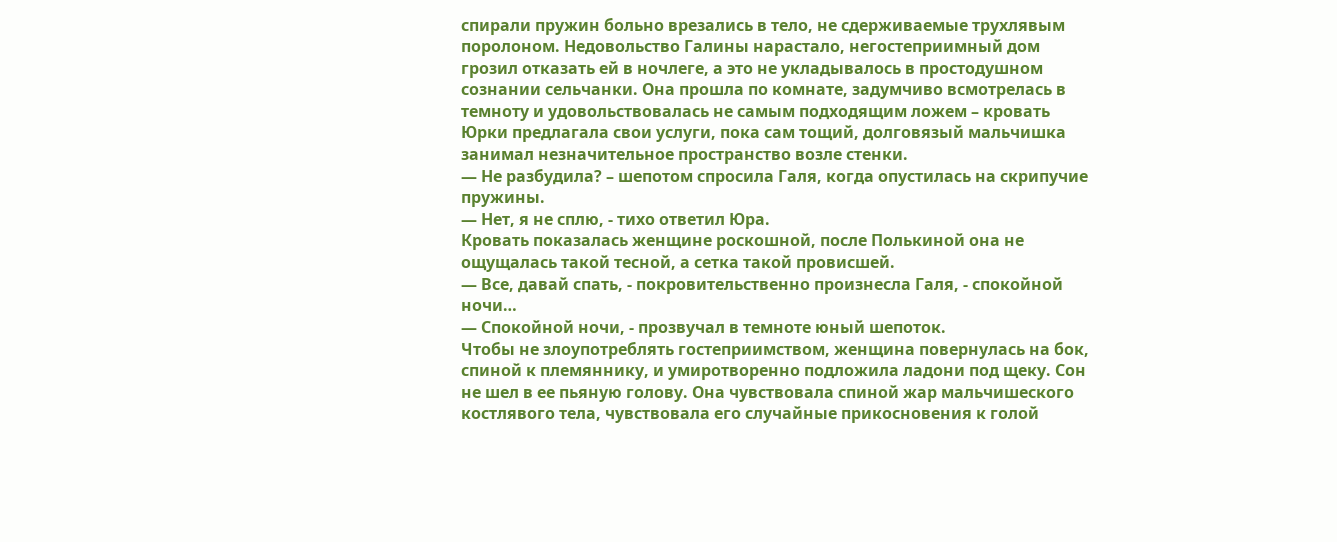спирали пружин больно врезались в тело, не сдерживаемые трухлявым поролоном. Недовольство Галины нарастало, негостеприимный дом грозил отказать ей в ночлеге, а это не укладывалось в простодушном сознании сельчанки. Она прошла по комнате, задумчиво всмотрелась в темноту и удовольствовалась не самым подходящим ложем – кровать Юрки предлагала свои услуги, пока сам тощий, долговязый мальчишка занимал незначительное пространство возле стенки.
— Не разбудила? – шепотом спросила Галя, когда опустилась на скрипучие пружины.
— Нет, я не сплю, - тихо ответил Юра.
Кровать показалась женщине роскошной, после Полькиной она не ощущалась такой тесной, а сетка такой провисшей.
— Все, давай спать, - покровительственно произнесла Галя, - спокойной ночи…
— Спокойной ночи, - прозвучал в темноте юный шепоток.
Чтобы не злоупотреблять гостеприимством, женщина повернулась на бок, спиной к племяннику, и умиротворенно подложила ладони под щеку. Сон не шел в ее пьяную голову. Она чувствовала спиной жар мальчишеского костлявого тела, чувствовала его случайные прикосновения к голой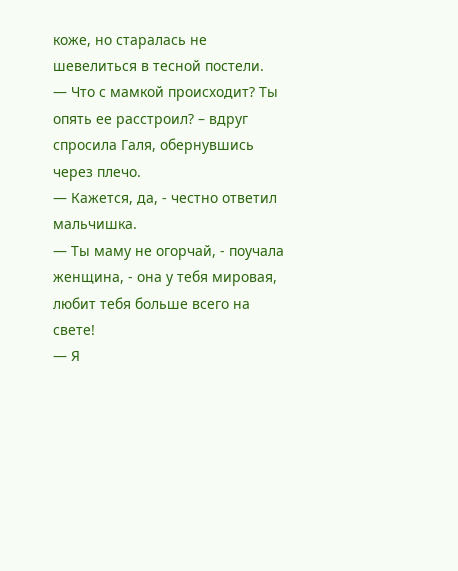коже, но старалась не шевелиться в тесной постели.
— Что с мамкой происходит? Ты опять ее расстроил? – вдруг спросила Галя, обернувшись через плечо.
— Кажется, да, - честно ответил мальчишка.
— Ты маму не огорчай, - поучала женщина, - она у тебя мировая, любит тебя больше всего на свете!
— Я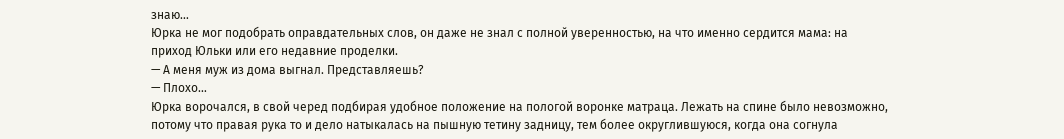знаю…
Юрка не мог подобрать оправдательных слов, он даже не знал с полной уверенностью, на что именно сердится мама: на приход Юльки или его недавние проделки.
— А меня муж из дома выгнал. Представляешь?
— Плохо…
Юрка ворочался, в свой черед подбирая удобное положение на пологой воронке матраца. Лежать на спине было невозможно, потому что правая рука то и дело натыкалась на пышную тетину задницу, тем более округлившуюся, когда она согнула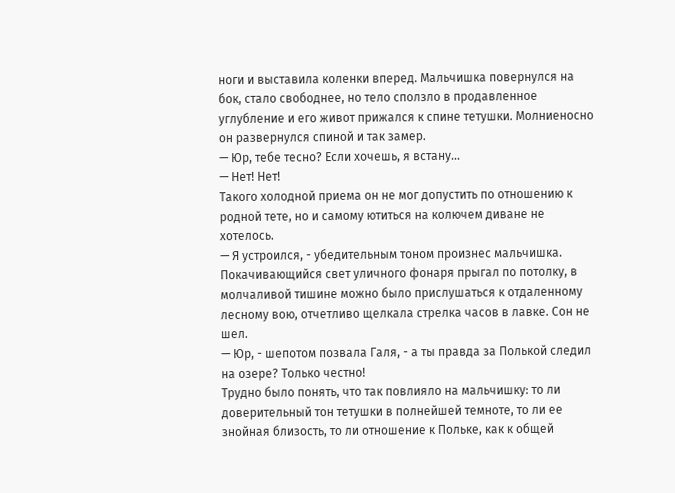ноги и выставила коленки вперед. Мальчишка повернулся на бок, стало свободнее, но тело сползло в продавленное углубление и его живот прижался к спине тетушки. Молниеносно он развернулся спиной и так замер.
— Юр, тебе тесно? Если хочешь, я встану…
— Нет! Нет!
Такого холодной приема он не мог допустить по отношению к родной тете, но и самому ютиться на колючем диване не хотелось.
— Я устроился, - убедительным тоном произнес мальчишка.
Покачивающийся свет уличного фонаря прыгал по потолку, в молчаливой тишине можно было прислушаться к отдаленному лесному вою, отчетливо щелкала стрелка часов в лавке. Сон не шел.
— Юр, - шепотом позвала Галя, - а ты правда за Полькой следил на озере? Только честно!
Трудно было понять, что так повлияло на мальчишку: то ли доверительный тон тетушки в полнейшей темноте, то ли ее знойная близость, то ли отношение к Польке, как к общей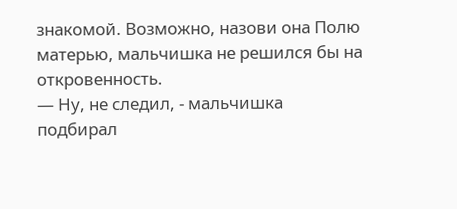знакомой. Возможно, назови она Полю матерью, мальчишка не решился бы на откровенность.
— Ну, не следил, - мальчишка подбирал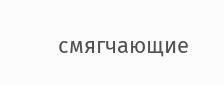смягчающие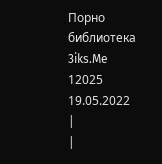Порно библиотека 3iks.Me
12025
19.05.2022
|
|